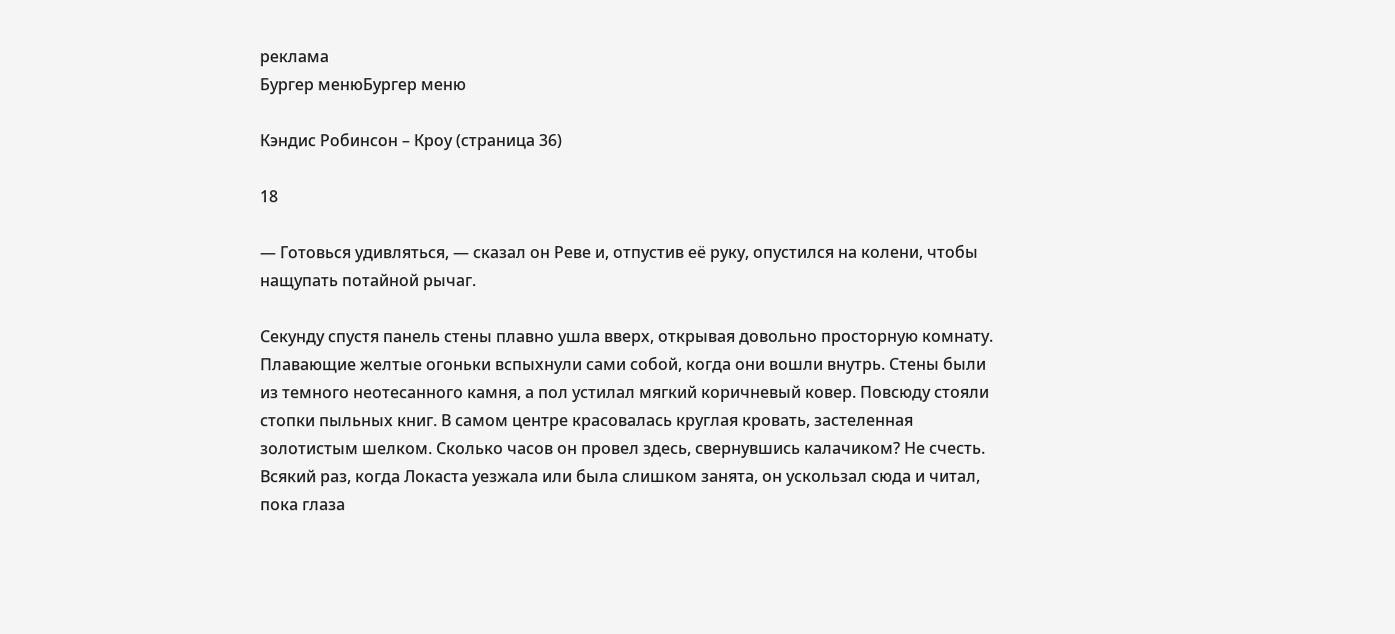реклама
Бургер менюБургер меню

Кэндис Робинсон – Кроу (страница 36)

18

— Готовься удивляться, — сказал он Реве и, отпустив её руку, опустился на колени, чтобы нащупать потайной рычаг.

Секунду спустя панель стены плавно ушла вверх, открывая довольно просторную комнату. Плавающие желтые огоньки вспыхнули сами собой, когда они вошли внутрь. Стены были из темного неотесанного камня, а пол устилал мягкий коричневый ковер. Повсюду стояли стопки пыльных книг. В самом центре красовалась круглая кровать, застеленная золотистым шелком. Сколько часов он провел здесь, свернувшись калачиком? Не счесть. Всякий раз, когда Локаста уезжала или была слишком занята, он ускользал сюда и читал, пока глаза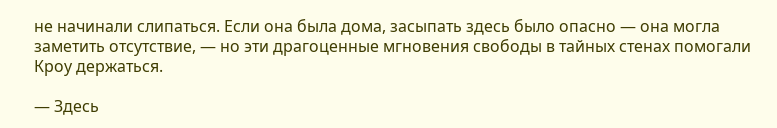не начинали слипаться. Если она была дома, засыпать здесь было опасно — она могла заметить отсутствие, — но эти драгоценные мгновения свободы в тайных стенах помогали Кроу держаться.

— Здесь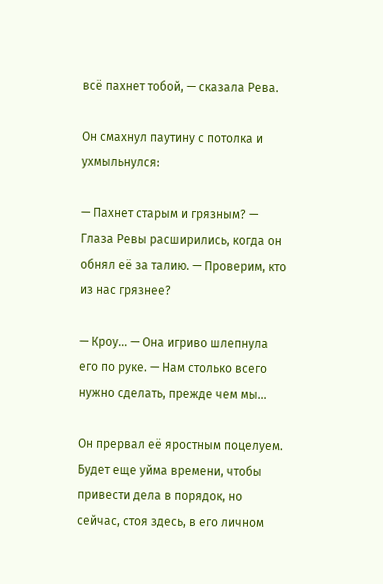всё пахнет тобой, — сказала Рева.

Он смахнул паутину с потолка и ухмыльнулся:

— Пахнет старым и грязным? — Глаза Ревы расширились, когда он обнял её за талию. — Проверим, кто из нас грязнее?

— Кроу… — Она игриво шлепнула его по руке. — Нам столько всего нужно сделать, прежде чем мы…

Он прервал её яростным поцелуем. Будет еще уйма времени, чтобы привести дела в порядок, но сейчас, стоя здесь, в его личном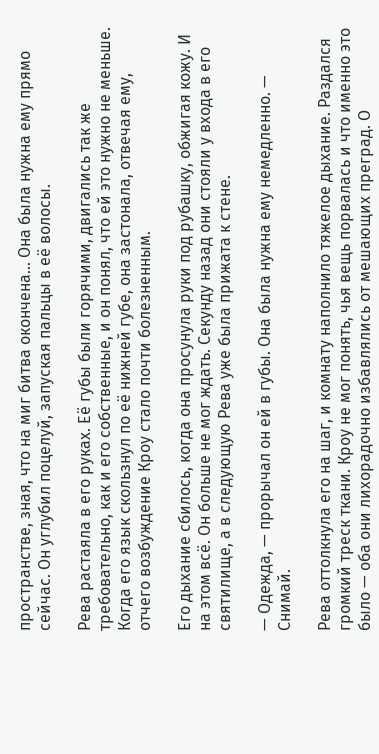пространстве, зная, что на миг битва окончена… Она была нужна ему прямо сейчас. Он углубил поцелуй, запуская пальцы в её волосы.

Рева растаяла в его руках. Её губы были горячими, двигались так же требовательно, как и его собственные, и он понял, что ей это нужно не меньше. Когда его язык скользнул по её нижней губе, она застонала, отвечая ему, отчего возбуждение Кроу стало почти болезненным.

Его дыхание сбилось, когда она просунула руки под рубашку, обжигая кожу. И на этом всё. Он больше не мог ждать. Секунду назад они стояли у входа в его святилище, а в следующую Рева уже была прижата к стене.

— Одежда, — прорычал он ей в губы. Она была нужна ему немедленно. — Снимай.

Рева оттолкнула его на шаг, и комнату наполнило тяжелое дыхание. Раздался громкий треск ткани. Кроу не мог понять, чья вещь порвалась и что именно это было — оба они лихорадочно избавлялись от мешающих преград. О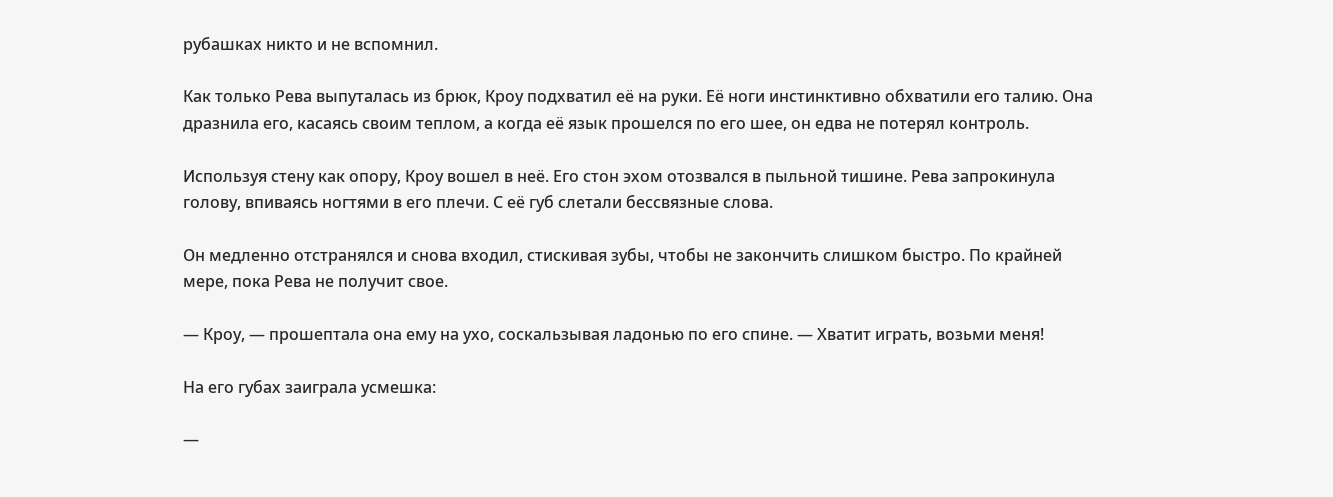рубашках никто и не вспомнил.

Как только Рева выпуталась из брюк, Кроу подхватил её на руки. Её ноги инстинктивно обхватили его талию. Она дразнила его, касаясь своим теплом, а когда её язык прошелся по его шее, он едва не потерял контроль.

Используя стену как опору, Кроу вошел в неё. Его стон эхом отозвался в пыльной тишине. Рева запрокинула голову, впиваясь ногтями в его плечи. С её губ слетали бессвязные слова.

Он медленно отстранялся и снова входил, стискивая зубы, чтобы не закончить слишком быстро. По крайней мере, пока Рева не получит свое.

— Кроу, — прошептала она ему на ухо, соскальзывая ладонью по его спине. — Хватит играть, возьми меня!

На его губах заиграла усмешка:

—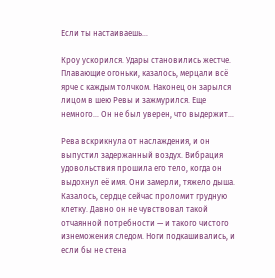Если ты настаиваешь…

Кроу ускорился. Удары становились жестче. Плавающие огоньки, казалось, мерцали всё ярче с каждым толчком. Наконец он зарылся лицом в шею Ревы и зажмурился. Еще немного… Он не был уверен, что выдержит…

Рева вскрикнула от наслаждения, и он выпустил задержанный воздух. Вибрация удовольствия прошила его тело, когда он выдохнул её имя. Они замерли, тяжело дыша. Казалось, сердце сейчас проломит грудную клетку. Давно он не чувствовал такой отчаянной потребности — и такого чистого изнеможения следом. Ноги подкашивались, и если бы не стена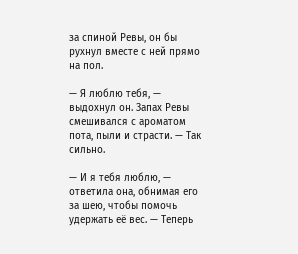за спиной Ревы, он бы рухнул вместе с ней прямо на пол.

— Я люблю тебя, — выдохнул он. Запах Ревы смешивался с ароматом пота, пыли и страсти. — Так сильно.

— И я тебя люблю, — ответила она, обнимая его за шею, чтобы помочь удержать её вес. — Теперь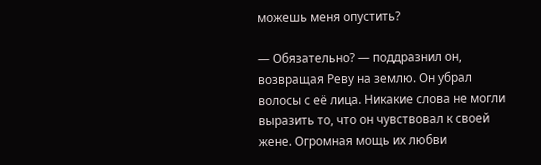можешь меня опустить?

— Обязательно? — поддразнил он, возвращая Реву на землю. Он убрал волосы с её лица. Никакие слова не могли выразить то, что он чувствовал к своей жене. Огромная мощь их любви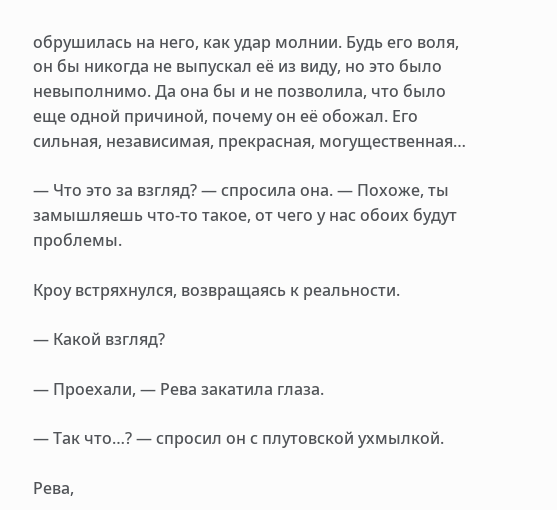обрушилась на него, как удар молнии. Будь его воля, он бы никогда не выпускал её из виду, но это было невыполнимо. Да она бы и не позволила, что было еще одной причиной, почему он её обожал. Его сильная, независимая, прекрасная, могущественная…

— Что это за взгляд? — спросила она. — Похоже, ты замышляешь что-то такое, от чего у нас обоих будут проблемы.

Кроу встряхнулся, возвращаясь к реальности.

— Какой взгляд?

— Проехали, — Рева закатила глаза.

— Так что…? — спросил он с плутовской ухмылкой.

Рева,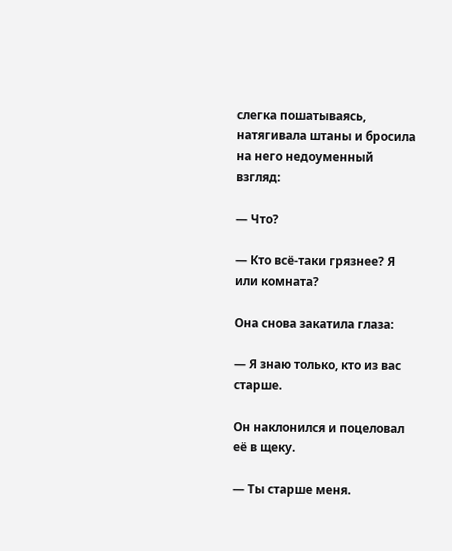слегка пошатываясь, натягивала штаны и бросила на него недоуменный взгляд:

— Что?

— Кто всё-таки грязнее? Я или комната?

Она снова закатила глаза:

— Я знаю только, кто из вас старше.

Он наклонился и поцеловал её в щеку.

— Ты старше меня.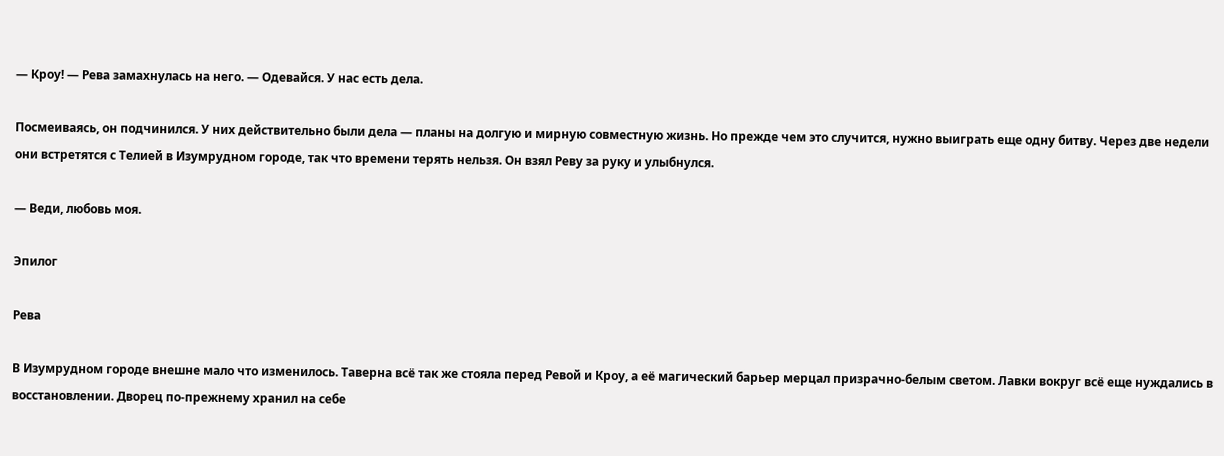— Кроу! — Рева замахнулась на него. — Одевайся. У нас есть дела.

Посмеиваясь, он подчинился. У них действительно были дела — планы на долгую и мирную совместную жизнь. Но прежде чем это случится, нужно выиграть еще одну битву. Через две недели они встретятся с Телией в Изумрудном городе, так что времени терять нельзя. Он взял Реву за руку и улыбнулся.

— Веди, любовь моя.

Эпилог

Рева

В Изумрудном городе внешне мало что изменилось. Таверна всё так же стояла перед Ревой и Кроу, а её магический барьер мерцал призрачно-белым светом. Лавки вокруг всё еще нуждались в восстановлении. Дворец по-прежнему хранил на себе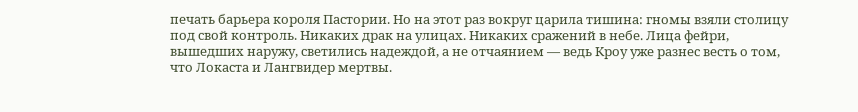печать барьера короля Пастории. Но на этот раз вокруг царила тишина: гномы взяли столицу под свой контроль. Никаких драк на улицах. Никаких сражений в небе. Лица фейри, вышедших наружу, светились надеждой, а не отчаянием — ведь Кроу уже разнес весть о том, что Локаста и Лангвидер мертвы.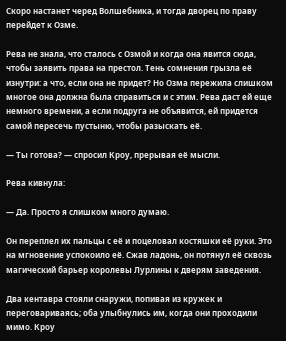Скоро настанет черед Волшебника, и тогда дворец по праву перейдет к Озме.

Рева не знала, что сталось с Озмой и когда она явится сюда, чтобы заявить права на престол. Тень сомнения грызла её изнутри: а что, если она не придет? Но Озма пережила слишком многое она должна была справиться и с этим. Рева даст ей еще немного времени, а если подруга не объявится, ей придется самой пересечь пустыню, чтобы разыскать её.

— Ты готова? — спросил Кроу, прерывая её мысли.

Рева кивнула:

— Да. Просто я слишком много думаю.

Он переплел их пальцы с её и поцеловал костяшки её руки. Это на мгновение успокоило её. Сжав ладонь, он потянул её сквозь магический барьер королевы Лурлины к дверям заведения.

Два кентавра стояли снаружи, попивая из кружек и переговариваясь; оба улыбнулись им, когда они проходили мимо. Кроу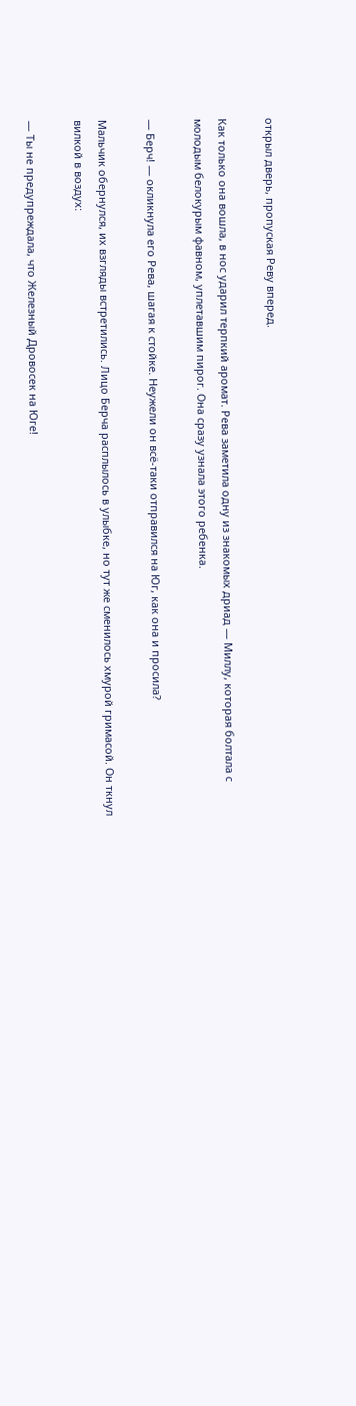открыл дверь, пропуская Реву вперед.

Как только она вошла, в нос ударил терпкий аромат. Рева заметила одну из знакомых дриад — Миллу, которая болтала с молодым белокурым фавном, уплетавшим пирог. Она сразу узнала этого ребенка.

— Берч! — окликнула его Рева, шагая к стойке. Неужели он всё-таки отправился на Юг, как она и просила?

Мальчик обернулся, их взгляды встретились. Лицо Берча расплылось в улыбке, но тут же сменилось хмурой гримасой. Он ткнул вилкой в воздух:

— Ты не предупреждала, что Железный Дровосек на Юге!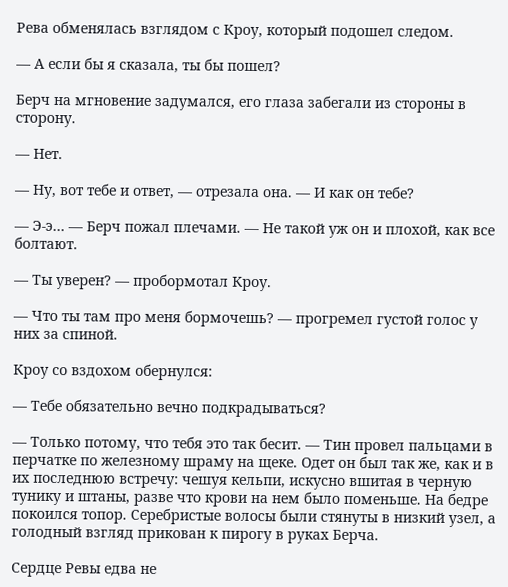Рева обменялась взглядом с Кроу, который подошел следом.

— А если бы я сказала, ты бы пошел?

Берч на мгновение задумался, его глаза забегали из стороны в сторону.

— Нет.

— Ну, вот тебе и ответ, — отрезала она. — И как он тебе?

— Э-э… — Берч пожал плечами. — Не такой уж он и плохой, как все болтают.

— Ты уверен? — пробормотал Кроу.

— Что ты там про меня бормочешь? — прогремел густой голос у них за спиной.

Кроу со вздохом обернулся:

— Тебе обязательно вечно подкрадываться?

— Только потому, что тебя это так бесит. — Тин провел пальцами в перчатке по железному шраму на щеке. Одет он был так же, как и в их последнюю встречу: чешуя кельпи, искусно вшитая в черную тунику и штаны, разве что крови на нем было поменьше. На бедре покоился топор. Серебристые волосы были стянуты в низкий узел, а голодный взгляд прикован к пирогу в руках Берча.

Сердце Ревы едва не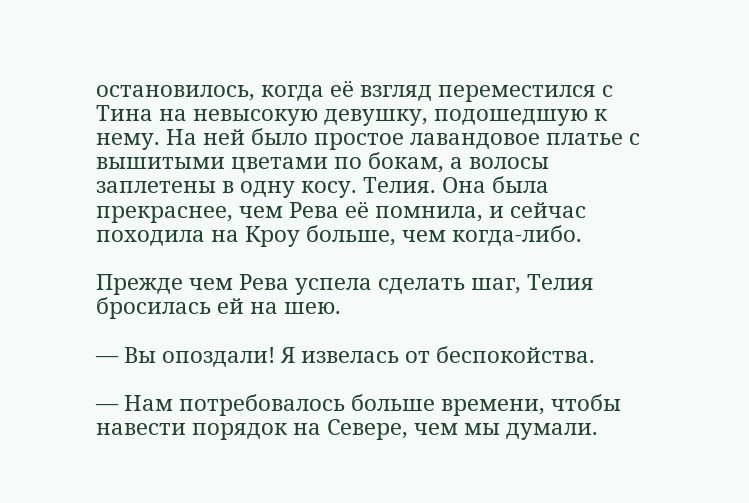остановилось, когда её взгляд переместился с Тина на невысокую девушку, подошедшую к нему. На ней было простое лавандовое платье с вышитыми цветами по бокам, а волосы заплетены в одну косу. Телия. Она была прекраснее, чем Рева её помнила, и сейчас походила на Кроу больше, чем когда-либо.

Прежде чем Рева успела сделать шаг, Телия бросилась ей на шею.

— Вы опоздали! Я извелась от беспокойства.

— Нам потребовалось больше времени, чтобы навести порядок на Севере, чем мы думали.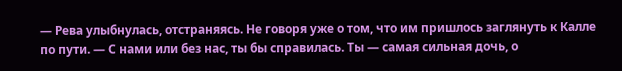— Рева улыбнулась, отстраняясь. Не говоря уже о том, что им пришлось заглянуть к Калле по пути. — С нами или без нас, ты бы справилась. Ты — самая сильная дочь, о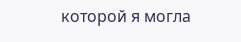которой я могла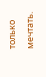только мечтать.